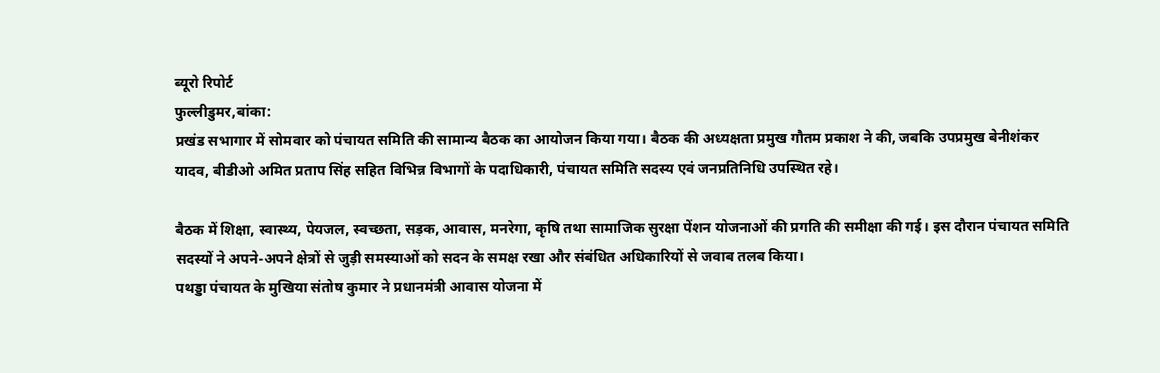ब्यूरो रिपोर्ट
फुल्लीडुमर,बांका:
प्रखंड सभागार में सोमवार को पंचायत समिति की सामान्य बैठक का आयोजन किया गया। बैठक की अध्यक्षता प्रमुख गौतम प्रकाश ने की, जबकि उपप्रमुख बेनीशंकर यादव, बीडीओ अमित प्रताप सिंह सहित विभिन्न विभागों के पदाधिकारी, पंचायत समिति सदस्य एवं जनप्रतिनिधि उपस्थित रहे।

बैठक में शिक्षा, स्वास्थ्य, पेयजल, स्वच्छता, सड़क, आवास, मनरेगा, कृषि तथा सामाजिक सुरक्षा पेंशन योजनाओं की प्रगति की समीक्षा की गई। इस दौरान पंचायत समिति सदस्यों ने अपने-अपने क्षेत्रों से जुड़ी समस्याओं को सदन के समक्ष रखा और संबंधित अधिकारियों से जवाब तलब किया।
पथड्डा पंचायत के मुखिया संतोष कुमार ने प्रधानमंत्री आवास योजना में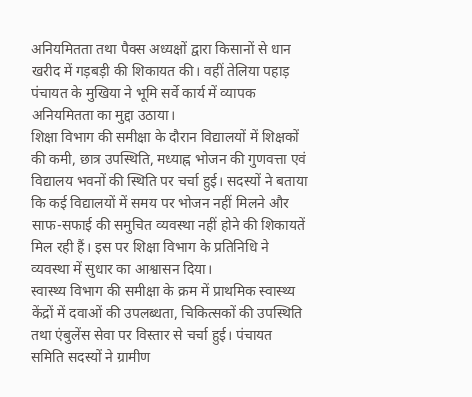अनियमितता तथा पैक्स अध्यक्षों द्वारा किसानों से धान खरीद में गड़बड़ी की शिकायत की। वहीं तेलिया पहाड़ पंचायत के मुखिया ने भूमि सर्वे कार्य में व्यापक अनियमितता का मुद्दा उठाया।
शिक्षा विभाग की समीक्षा के दौरान विद्यालयों में शिक्षकों की कमी, छात्र उपस्थिति, मध्याह्न भोजन की गुणवत्ता एवं विद्यालय भवनों की स्थिति पर चर्चा हुई। सदस्यों ने बताया कि कई विद्यालयों में समय पर भोजन नहीं मिलने और साफ-सफाई की समुचित व्यवस्था नहीं होने की शिकायतें मिल रही हैं। इस पर शिक्षा विभाग के प्रतिनिधि ने व्यवस्था में सुधार का आश्वासन दिया।
स्वास्थ्य विभाग की समीक्षा के क्रम में प्राथमिक स्वास्थ्य केंद्रों में दवाओं की उपलब्धता, चिकित्सकों की उपस्थिति तथा एंबुलेंस सेवा पर विस्तार से चर्चा हुई। पंचायत समिति सदस्यों ने ग्रामीण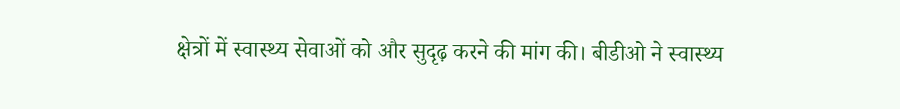क्षेत्रों में स्वास्थ्य सेवाओं को और सुदृढ़ करने की मांग की। बीडीओ ने स्वास्थ्य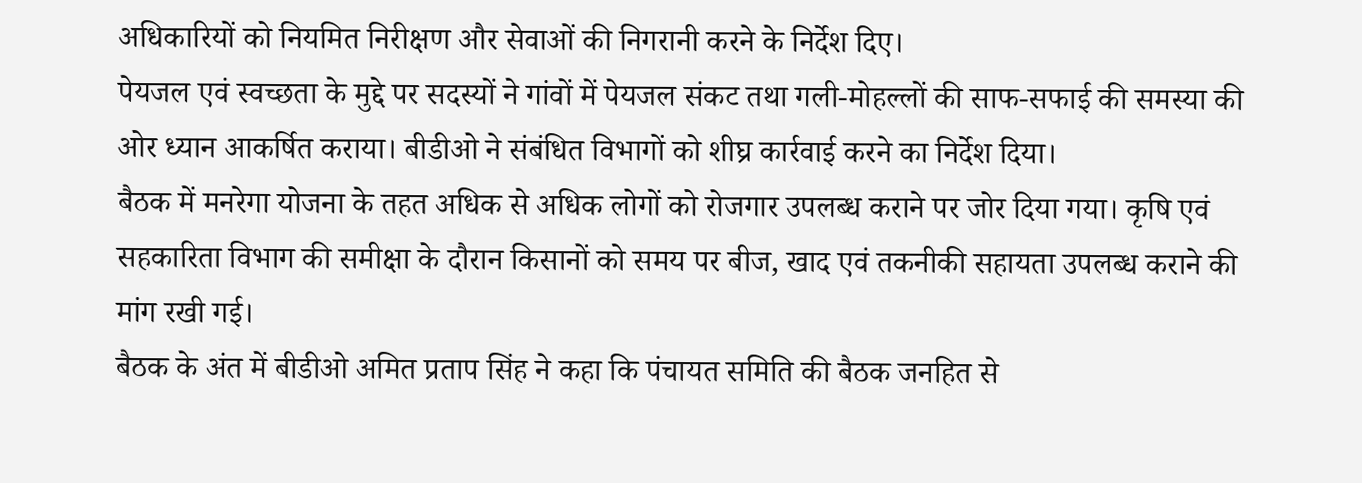अधिकारियों को नियमित निरीक्षण और सेवाओं की निगरानी करने के निर्देश दिए।
पेयजल एवं स्वच्छता के मुद्दे पर सदस्यों ने गांवों में पेयजल संकट तथा गली-मोहल्लों की साफ-सफाई की समस्या की ओर ध्यान आकर्षित कराया। बीडीओ ने संबंधित विभागों को शीघ्र कार्रवाई करने का निर्देश दिया।
बैठक में मनरेगा योजना के तहत अधिक से अधिक लोगों को रोजगार उपलब्ध कराने पर जोर दिया गया। कृषि एवं सहकारिता विभाग की समीक्षा के दौरान किसानों को समय पर बीज, खाद एवं तकनीकी सहायता उपलब्ध कराने की मांग रखी गई।
बैठक के अंत में बीडीओ अमित प्रताप सिंह ने कहा कि पंचायत समिति की बैठक जनहित से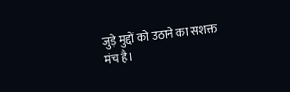जुड़े मुद्दों को उठाने का सशक्त मंच है।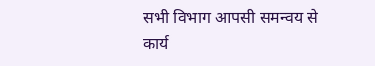सभी विभाग आपसी समन्वय से कार्य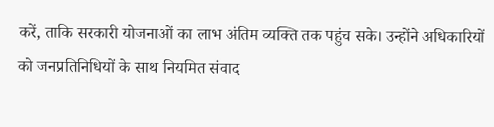करें, ताकि सरकारी योजनाओं का लाभ अंतिम व्यक्ति तक पहुंच सके। उन्होंने अधिकारियों को जनप्रतिनिधियों के साथ नियमित संवाद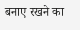बनाए रखने का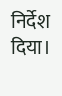निर्देश दिया।